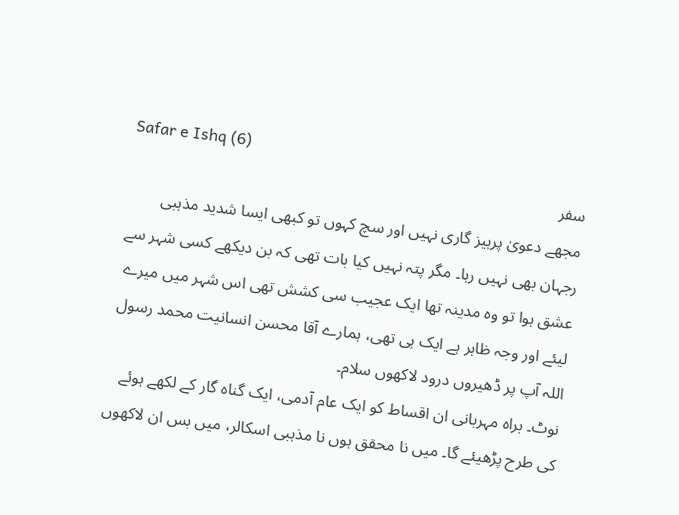Safar e Ishq (6)
سفر
مجھے دعویٰ پرہیز گاری نہیں اور سچ کہوں تو کبھی ایسا شدید مذہبی رجہان بھی نہیں رہا۔ مگر پتہ نہیں کیا بات تھی کہ بن دیکھے کسی شہر سے عشق ہوا تو وہ مدینہ تھا ایک عجیب سی کشش تھی اس شہر میں میرے لیئے اور وجہ ظاہر ہے ایک ہی تھی، ہمارے آقا محسن انسانیت محمد رسول اللہ آپ پر ڈھیروں درود لاکھوں سلام۔
نوٹ۔ براہ مہربانی ان اقساط کو ایک عام آدمی، ایک گناہ گار کے لکھے ہوئے کی طرح پڑھیئے گا۔ میں نا محقق ہوں نا مذہبی اسکالر، میں بس ان لاکھوں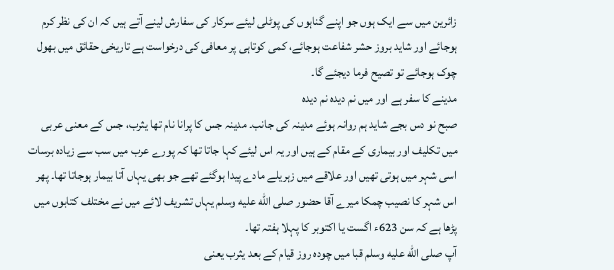زائرین میں سے ایک ہوں جو اپنے گناہوں کی پوٹلی لیئے سرکار کی سفارش لینے آتے ہیں کہ ان کی نظر کرم ہوجائے اور شاید بروز حشر شفاعت ہوجائے، کمی کوتاہی پر معافی کی درخواست ہے تاریخی حقائق میں بھول چوک ہوجائے تو تصیح فرما دیجئے گا۔
مدینے کا سفر ہے اور میں نم دیدہ نم دیدہ
صبح نو دس بجے شاید ہم روانہ ہوئے مدینہ کی جانب۔ مدینہ جس کا پرانا نام تھا یثرب، جس کے معنی عربی میں تکلیف اور بیماری کے مقام کے ہیں اور یہ اس لیئے کہا جاتا تھا کہ پورے عرب میں سب سے زیادہ برسات اسی شہر میں ہوتی تھیں اور علاقے میں زہریلے مادے پیدا ہوگئے تھے جو بھی یہاں آتا بیمار ہوجاتا تھا۔ پھر اس شہر کا نصیب چمکا میرے آقا حضور صلى الله عليه وسلم یہاں تشریف لائے میں نے مختلف کتابوں میں پڑھا ہے کہ سن 623ء اگست یا اکتوبر کا پہلا ہفتہ تھا۔
آپ صلى الله عليه وسلم قبا میں چودہ روز قیام کے بعد یثرب یعنی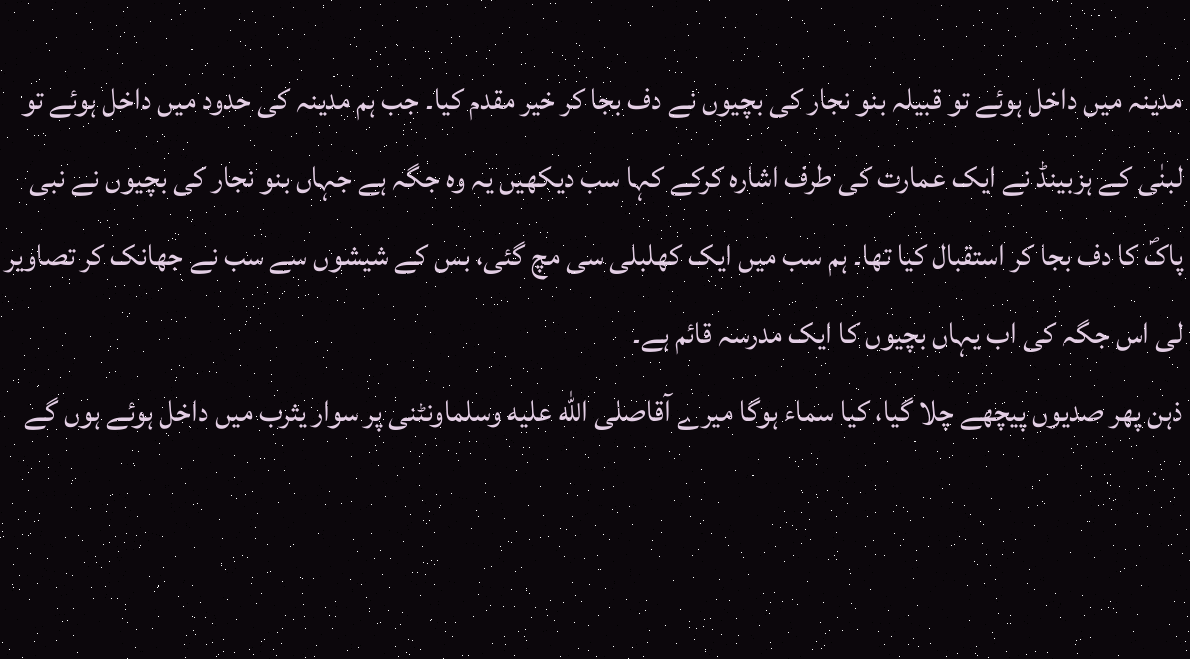مدینہ میں داخل ہوئے تو قبیلہ بنو نجار کی بچیوں نے دف بجا کر خیر مقدم کیا۔ جب ہم مدینہ کی حدود میں داخل ہوئے تو لبنٰی کے ہزبینڈ نے ایک عمارت کی طرف اشارہ کرکے کہا سب دیکھیں یہ وہ جگہ ہے جہاں بنو نجار کی بچیوں نے نبی پاکؐ کا دف بجا کر استقبال کیا تھا۔ ہم سب میں ایک کھلبلی سی مچ گئی، بس کے شیشوں سے سب نے جھانک کر تصاویر لی اس جگہ کی اب یہاں بچیوں کا ایک مدرسہ قائم ہے۔
ذہن پھر صدیوں پیچھے چلا گیا، کیا سماء ہوگا میرے آقاصلى الله عليه وسلماونٹنی پر سوار یثرب میں داخل ہوئے ہوں گے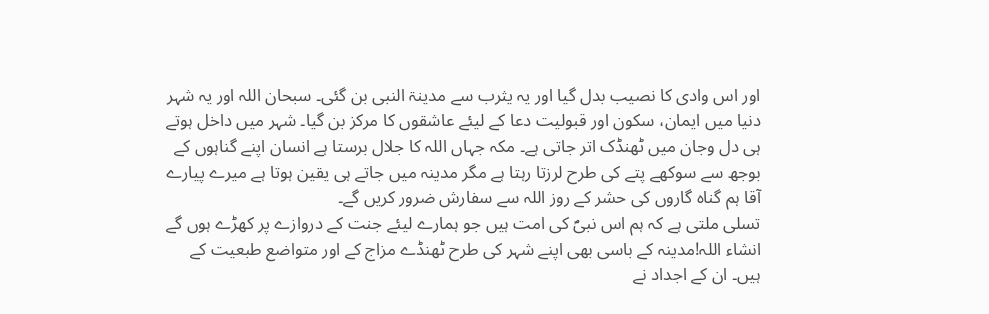اور اس وادی کا نصیب بدل گیا اور یہ یثرب سے مدینۃ النبی بن گئی۔ سبحان اللہ اور یہ شہر دنیا میں ایمان، سکون اور قبولیت دعا کے لیئے عاشقوں کا مرکز بن گیا۔ شہر میں داخل ہوتے ہی دل وجان میں ٹھنڈک اتر جاتی ہے۔ مکہ جہاں اللہ کا جلال برستا ہے انسان اپنے گناہوں کے بوجھ سے سوکھے پتے کی طرح لرزتا رہتا ہے مگر مدینہ میں جاتے ہی یقین ہوتا ہے میرے پیارے آقا ہم گناہ گاروں کی حشر کے روز اللہ سے سفارش ضرور کریں گے۔
تسلی ملتی ہے کہ ہم اس نبیؐ کی امت ہیں جو ہمارے لیئے جنت کے دروازے پر کھڑے ہوں گے انشاء اللہ!مدینہ کے باسی بھی اپنے شہر کی طرح ٹھنڈے مزاج کے اور متواضع طبعیت کے ہیں۔ ان کے اجداد نے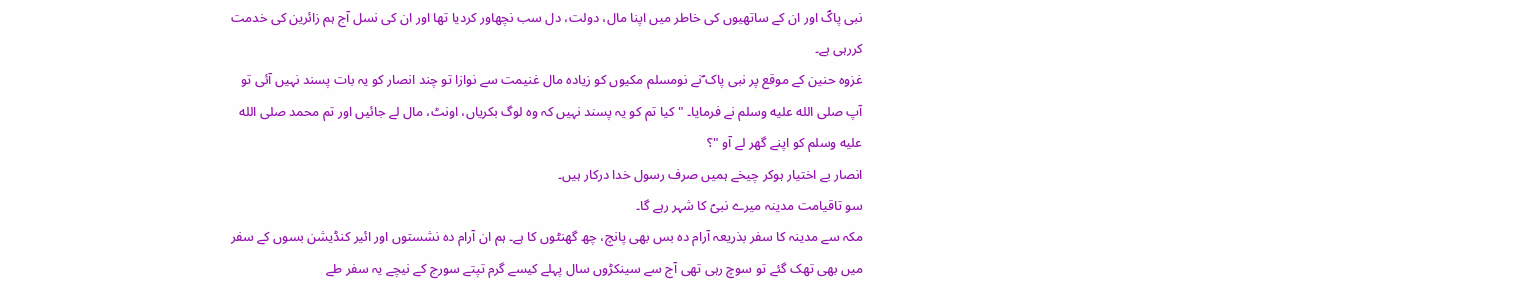نبی پاکؐ اور ان کے ساتھیوں کی خاطر میں اپنا مال، دولت، دل سب نچھاور کردیا تھا اور ان کی نسل آج ہم زائرین کی خدمت کررہی ہے۔
غزوہ حنین کے موقع پر نبی پاک ؐنے نومسلم مکیوں کو زیادہ مال غنیمت سے نوازا تو چند انصار کو یہ بات پسند نہیں آئی تو آپ صلى الله عليه وسلم نے فرمایا۔ " کیا تم کو یہ پسند نہیں کہ وہ لوگ بکریاں، اونٹ، مال لے جائیں اور تم محمد صلى الله عليه وسلم کو اپنے گھر لے آو "؟
انصار بے اختیار ہوکر چیخے ہمیں صرف رسول خدا درکار ہیں۔
سو تاقیامت مدینہ میرے نبیؐ کا شہر رہے گا۔
مکہ سے مدینہ کا سفر بذریعہ آرام دہ بس بھی پانچ، چھ گھنٹوں کا ہے۔ ہم ان آرام دہ نشستوں اور ائیر کنڈیشن بسوں کے سفر میں بھی تھک گئے تو سوچ رہی تھی آج سے سینکڑوں سال پہلے کیسے گرم تپتے سورج کے نیچے یہ سفر طے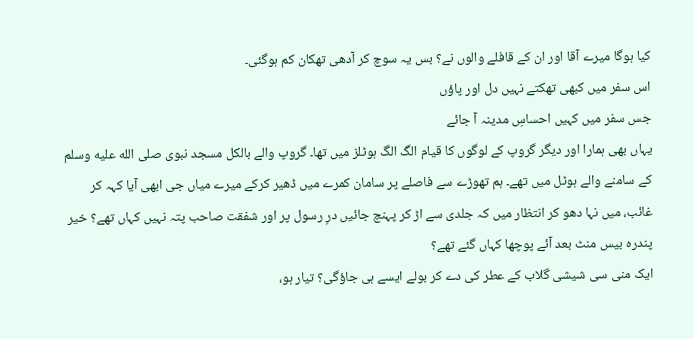کیا ہوگا میرے آقا اور ان کے قافلے والوں نے؟ بس یہ سوچ کر آدھی تھکان کم ہوگئی۔
اس سفر میں کبھی تھکتے نہیں دل اور پاؤں
جس سفر میں کہیں احساسِ مدینہ آ جائے
یہاں بھی ہمارا اور دیگر گروپ کے لوگوں کا قیام الگ الگ ہوٹلز میں تھا۔ گروپ والے بالکل مسجد نبوی صلى الله عليه وسلم کے سامنے والے ہوٹل میں تھے۔ ہم تھوڑے سے فاصلے پر سامان کمرے میں ڈھیر کرکے میرے میاں جی ابھی آیا کہہ کر غائب، میں نہا دھو کر انتظار میں کہ جلدی سے اڑ کر پہنچ جائیں درِ رسول پر اور شفقت صاحب پتہ نہیں کہاں تھے؟ خیر پندرہ بیس منٹ بعد آئے پوچھا کہاں گئے تھے؟
ایک منی سی شیشی گلاب کے عطر کی دے کر بولے ایسے ہی جاؤگی؟ تیار ہو،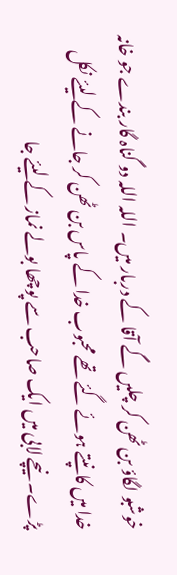خوشبو لگاؤ بن ٹھن کر چلیں گے آقا کے دربار میں۔ اللہ اللہ دو گناہ گار بندے جو خانہ خدا میں کانپتے ہوئے گئے تھے محبوب خدا کے پاس بن ٹھن کر جانے کے لیئے نکل پڑے۔ نیچے لابی میں ایک صاحب سے پوچھا بولے نماز کے لیئے جا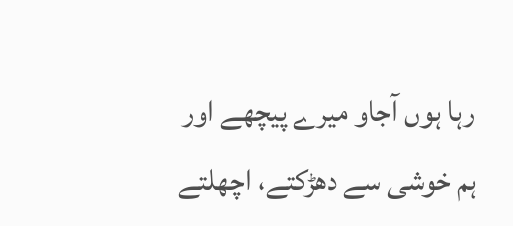رہا ہوں آجاو میرے پیچھے اور ہم خوشی سے دھڑکتے، اچھلتے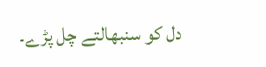دل کو سنبھالتے چل پڑے۔